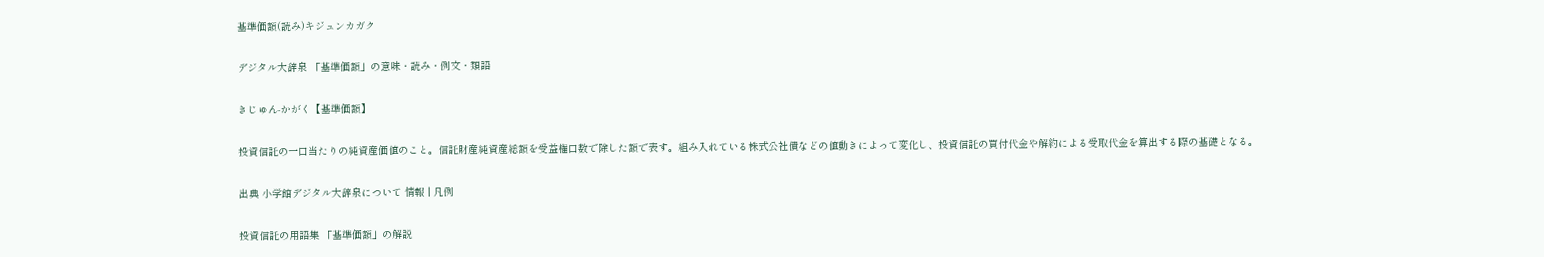基準価額(読み)キジュンカガク

デジタル大辞泉 「基準価額」の意味・読み・例文・類語

きじゅん‐かがく【基準価額】

投資信託の一口当たりの純資産価値のこと。信託財産純資産総額を受益権口数で除した額で表す。組み入れている株式公社債などの値動きによって変化し、投資信託の買付代金や解約による受取代金を算出する際の基礎となる。

出典 小学館デジタル大辞泉について 情報 | 凡例

投資信託の用語集 「基準価額」の解説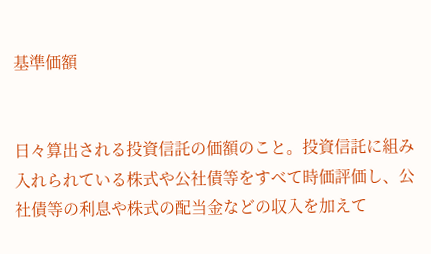基準価額


日々算出される投資信託の価額のこと。投資信託に組み入れられている株式や公社債等をすべて時価評価し、公社債等の利息や株式の配当金などの収入を加えて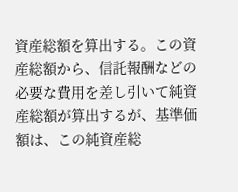資産総額を算出する。この資産総額から、信託報酬などの必要な費用を差し引いて純資産総額が算出するが、基準価額は、この純資産総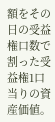額をその日の受益権口数で割った受益権1口当りの資産価値。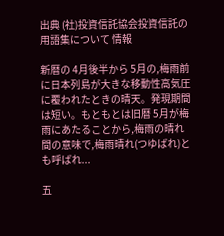出典 (社)投資信託協会投資信託の用語集について 情報

新暦の 4月後半から 5月の,梅雨前に日本列島が大きな移動性高気圧に覆われたときの晴天。発現期間は短い。もともとは旧暦 5月が梅雨にあたることから,梅雨の晴れ間の意味で,梅雨晴れ(つゆばれ)とも呼ばれ...

五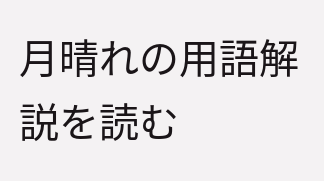月晴れの用語解説を読む